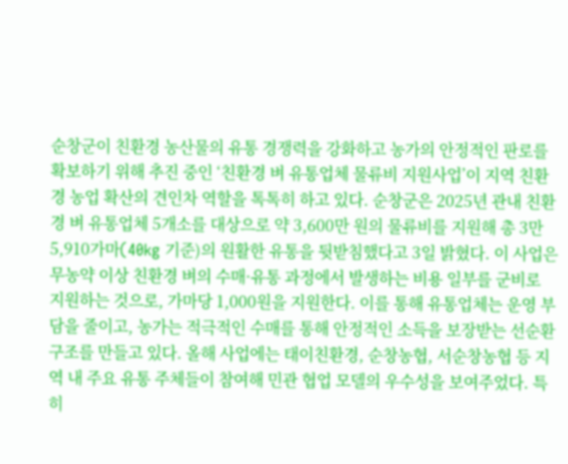순창군이 친환경 농산물의 유통 경쟁력을 강화하고 농가의 안정적인 판로를 확보하기 위해 추진 중인 ‘친환경 벼 유통업체 물류비 지원사업’이 지역 친환경 농업 확산의 견인차 역할을 톡톡히 하고 있다. 순창군은 2025년 관내 친환경 벼 유통업체 5개소를 대상으로 약 3,600만 원의 물류비를 지원해 총 3만 5,910가마(40kg 기준)의 원활한 유통을 뒷받침했다고 3일 밝혔다. 이 사업은 무농약 이상 친환경 벼의 수매·유통 과정에서 발생하는 비용 일부를 군비로 지원하는 것으로, 가마당 1,000원을 지원한다. 이를 통해 유통업체는 운영 부담을 줄이고, 농가는 적극적인 수매를 통해 안정적인 소득을 보장받는 선순환 구조를 만들고 있다. 올해 사업에는 태이친환경, 순창농협, 서순창농협 등 지역 내 주요 유통 주체들이 참여해 민관 협업 모델의 우수성을 보여주었다. 특히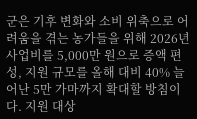군은 기후 변화와 소비 위축으로 어려움을 겪는 농가들을 위해 2026년 사업비를 5,000만 원으로 증액 편성, 지원 규모를 올해 대비 40% 늘어난 5만 가마까지 확대할 방침이다. 지원 대상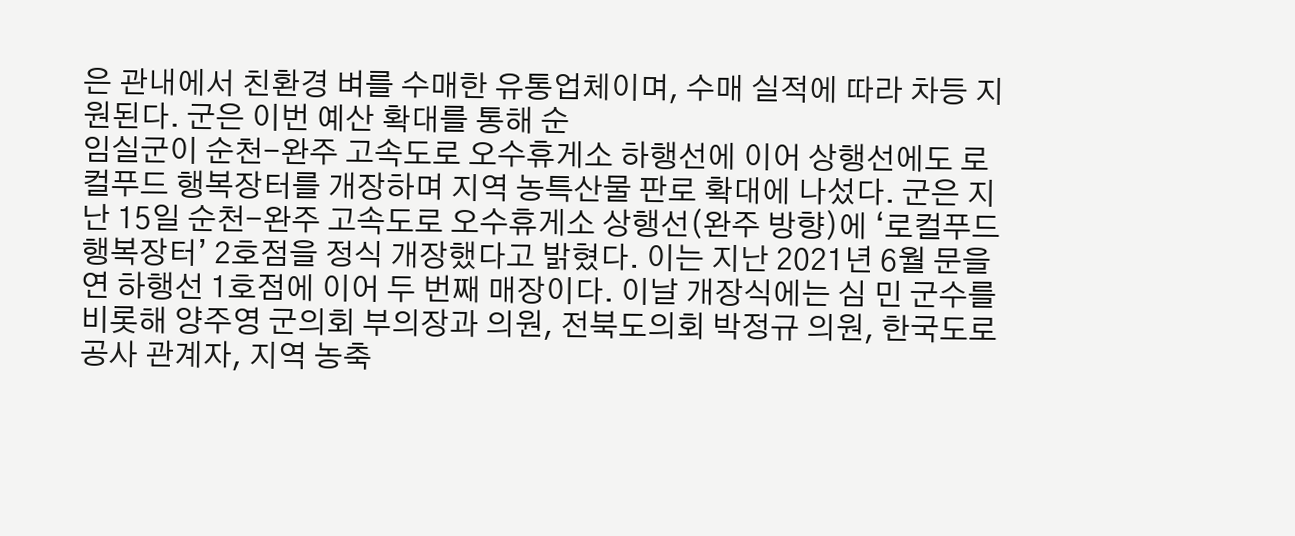은 관내에서 친환경 벼를 수매한 유통업체이며, 수매 실적에 따라 차등 지원된다. 군은 이번 예산 확대를 통해 순
임실군이 순천-완주 고속도로 오수휴게소 하행선에 이어 상행선에도 로컬푸드 행복장터를 개장하며 지역 농특산물 판로 확대에 나섰다. 군은 지난 15일 순천-완주 고속도로 오수휴게소 상행선(완주 방향)에 ‘로컬푸드 행복장터’ 2호점을 정식 개장했다고 밝혔다. 이는 지난 2021년 6월 문을 연 하행선 1호점에 이어 두 번째 매장이다. 이날 개장식에는 심 민 군수를 비롯해 양주영 군의회 부의장과 의원, 전북도의회 박정규 의원, 한국도로공사 관계자, 지역 농축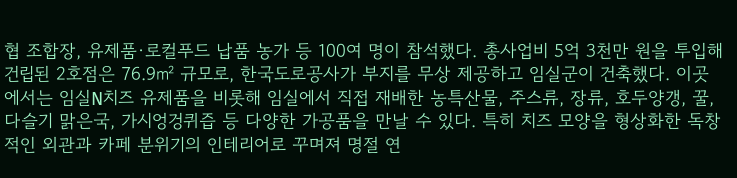협 조합장, 유제품·로컬푸드 납품 농가 등 100여 명이 참석했다. 총사업비 5억 3천만 원을 투입해 건립된 2호점은 76.9㎡ 규모로, 한국도로공사가 부지를 무상 제공하고 임실군이 건축했다. 이곳에서는 임실N치즈 유제품을 비롯해 임실에서 직접 재배한 농특산물, 주스류, 장류, 호두양갱, 꿀, 다슬기 맑은국, 가시엉겅퀴즙 등 다양한 가공품을 만날 수 있다. 특히 치즈 모양을 형상화한 독창적인 외관과 카페 분위기의 인테리어로 꾸며져 명절 연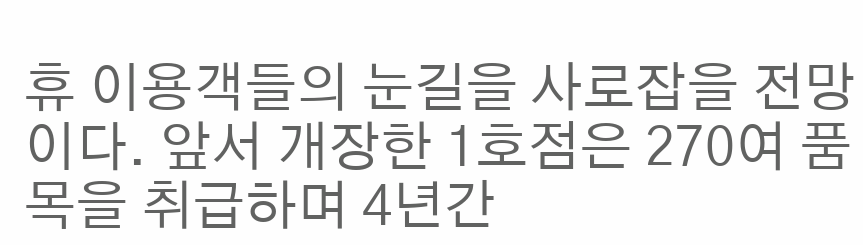휴 이용객들의 눈길을 사로잡을 전망이다. 앞서 개장한 1호점은 270여 품목을 취급하며 4년간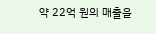약 22억 원의 매출을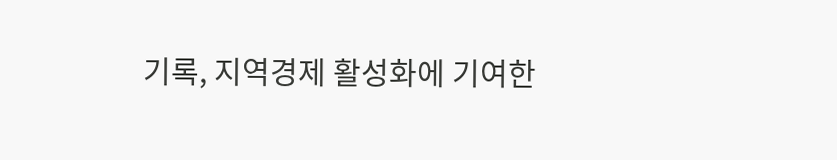기록, 지역경제 활성화에 기여한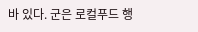바 있다. 군은 로컬푸드 행